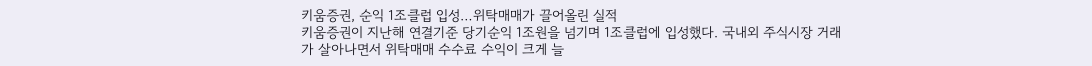키움증권, 순익 1조클럽 입성…위탁매매가 끌어올린 실적
키움증권이 지난해 연결기준 당기순익 1조원을 넘기며 1조클럽에 입성했다. 국내외 주식시장 거래가 살아나면서 위탁매매 수수료 수익이 크게 늘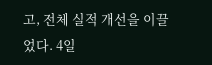고, 전체 실적 개선을 이끌었다. 4일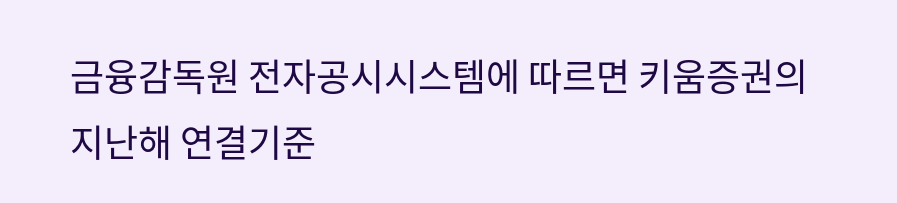금융감독원 전자공시시스템에 따르면 키움증권의 지난해 연결기준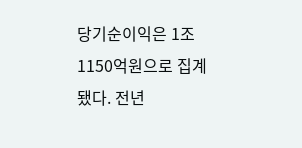당기순이익은 1조1150억원으로 집계됐다. 전년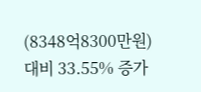(8348억8300만원) 대비 33.55% 증가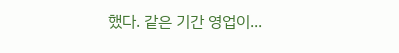했다. 같은 기간 영업이...